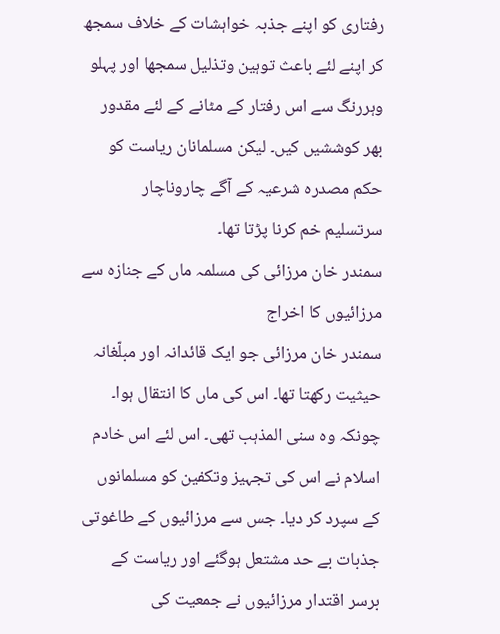رفتاری کو اپنے جذبہ خواہشات کے خلاف سمجھ کر اپنے لئے باعث توہین وتذلیل سمجھا اور پہلو وہررنگ سے اس رفتار کے مٹانے کے لئے مقدور بھر کوششیں کیں۔ لیکن مسلمانان ریاست کو حکم مصدرہ شرعیہ کے آگے چاروناچار سرتسلیم خم کرنا پڑتا تھا۔
سمندر خان مرزائی کی مسلمہ ماں کے جنازہ سے مرزائیوں کا اخراج
سمندر خان مرزائی جو ایک قائدانہ اور مبلّغانہ حیثیت رکھتا تھا۔ اس کی ماں کا انتقال ہوا۔ چونکہ وہ سنی المذہب تھی۔ اس لئے اس خادم اسلام نے اس کی تجہیز وتکفین کو مسلمانوں کے سپرد کر دیا۔ جس سے مرزائیوں کے طاغوتی جذبات بے حد مشتعل ہوگئے اور ریاست کے برسر اقتدار مرزائیوں نے جمعیت کی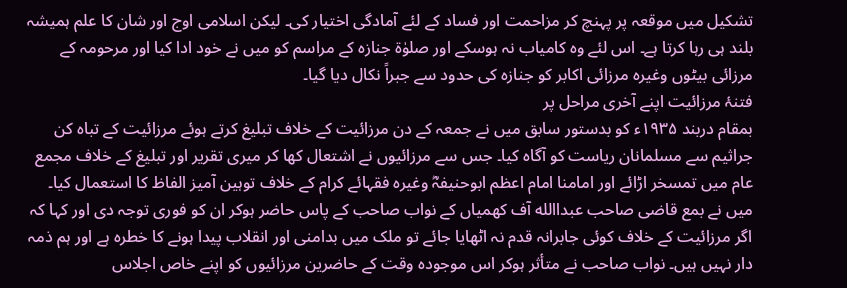تشکیل میں موقعہ پر پہنچ کر مزاحمت اور فساد کے لئے آمادگی اختیار کی۔ لیکن اسلامی اوج اور شان کا علم ہمیشہ بلند ہی رہا کرتا ہے۔ اس لئے وہ کامیاب نہ ہوسکے اور صلوٰۃ جنازہ کے مراسم کو میں نے خود ادا کیا اور مرحومہ کے مرزائی بیٹوں وغیرہ مرزائی اکابر کو جنازہ کی حدود سے جبراً نکال دیا گیا۔
فتنۂ مرزائیت اپنے آخری مراحل پر
بمقام دربند ۱۹۳۵ء کو بدستور سابق میں نے جمعہ کے دن مرزائیت کے خلاف تبلیغ کرتے ہوئے مرزائیت کے تباہ کن جراثیم سے مسلمانان ریاست کو آگاہ کیا۔ جس سے مرزائیوں نے اشتعال کھا کر میری تقریر اور تبلیغ کے خلاف مجمع عام میں تمسخر اڑائے اور امامنا امام اعظم ابوحنیفہؓ وغیرہ فقہائے کرام کے خلاف توہین آمیز الفاظ کا استعمال کیا۔ میں نے بمع قاضی صاحب عبداالله آف کھمیاں کے نواب صاحب کے پاس حاضر ہوکر ان کو فوری توجہ دی اور کہا کہ اگر مرزائیت کے خلاف کوئی جابرانہ قدم نہ اٹھایا جائے تو ملک میں بدامنی اور انقلاب پیدا ہونے کا خطرہ ہے اور ہم ذمہ دار نہیں ہیں۔ نواب صاحب نے متأثر ہوکر اس موجودہ وقت کے حاضرین مرزائیوں کو اپنے خاص اجلاس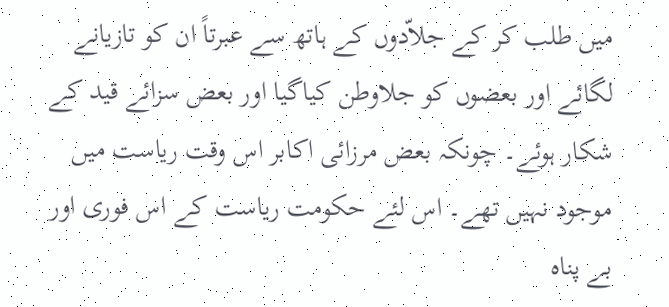میں طلب کر کے جلاّدوں کے ہاتھ سے عبرتاً ان کو تازیانے لگائے اور بعضوں کو جلاوطن کیاگیا اور بعض سزائے قید کے شکار ہوئے۔ چونکہ بعض مرزائی اکابر اس وقت ریاست میں موجود نہیں تھے۔ اس لئے حکومت ریاست کے اس فوری اور بے پناہ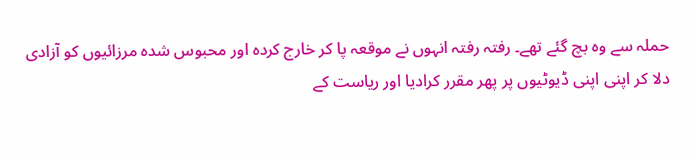حملہ سے وہ بچ گئے تھے۔ رفتہ رفتہ انہوں نے موقعہ پا کر خارج کردہ اور محبوس شدہ مرزائیوں کو آزادی دلا کر اپنی اپنی ڈیوٹیوں پر پھر مقرر کرادیا اور ریاست کے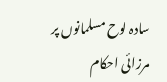سادہ لوح مسلمانوں پر مرزائی احکام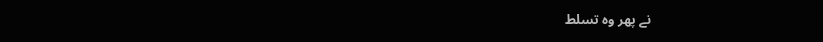نے پھر وہ تسلط